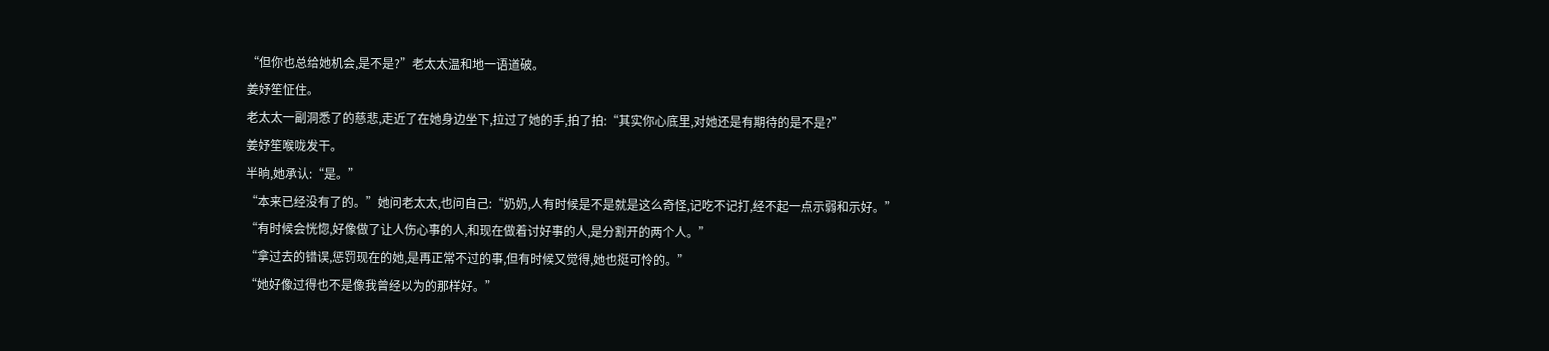“但你也总给她机会,是不是?”老太太温和地一语道破。
姜妤笙怔住。
老太太一副洞悉了的慈悲,走近了在她身边坐下,拉过了她的手,拍了拍:“其实你心底里,对她还是有期待的是不是?”
姜妤笙喉咙发干。
半晌,她承认:“是。”
“本来已经没有了的。”她问老太太,也问自己:“奶奶,人有时候是不是就是这么奇怪,记吃不记打,经不起一点示弱和示好。”
“有时候会恍惚,好像做了让人伤心事的人,和现在做着讨好事的人,是分割开的两个人。”
“拿过去的错误,惩罚现在的她,是再正常不过的事,但有时候又觉得,她也挺可怜的。”
“她好像过得也不是像我曾经以为的那样好。”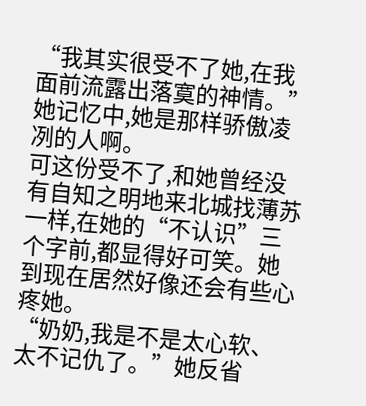“我其实很受不了她,在我面前流露出落寞的神情。”
她记忆中,她是那样骄傲凌冽的人啊。
可这份受不了,和她曾经没有自知之明地来北城找薄苏一样,在她的“不认识”三个字前,都显得好可笑。她到现在居然好像还会有些心疼她。
“奶奶,我是不是太心软、太不记仇了。”她反省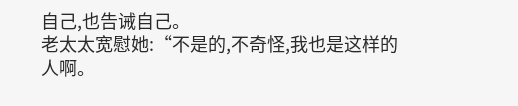自己,也告诫自己。
老太太宽慰她:“不是的,不奇怪,我也是这样的人啊。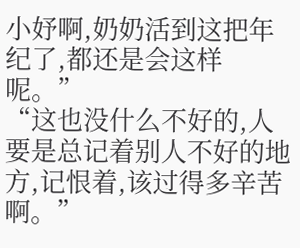小妤啊,奶奶活到这把年纪了,都还是会这样呢。”
“这也没什么不好的,人要是总记着别人不好的地方,记恨着,该过得多辛苦啊。”